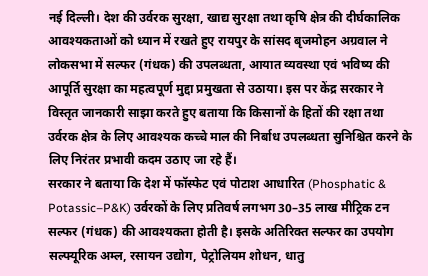नई दिल्ली। देश की उर्वरक सुरक्षा, खाद्य सुरक्षा तथा कृषि क्षेत्र की दीर्घकालिक आवश्यकताओं को ध्यान में रखते हुए रायपुर के सांसद बृजमोहन अग्रवाल ने लोकसभा में सल्फर (गंधक) की उपलब्धता, आयात व्यवस्था एवं भविष्य की आपूर्ति सुरक्षा का महत्वपूर्ण मुद्दा प्रमुखता से उठाया। इस पर केंद्र सरकार ने विस्तृत जानकारी साझा करते हुए बताया कि किसानों के हितों की रक्षा तथा उर्वरक क्षेत्र के लिए आवश्यक कच्चे माल की निर्बाध उपलब्धता सुनिश्चित करने के लिए निरंतर प्रभावी कदम उठाए जा रहे हैं।
सरकार ने बताया कि देश में फॉस्फेट एवं पोटाश आधारित (Phosphatic & Potassic–P&K) उर्वरकों के लिए प्रतिवर्ष लगभग 30–35 लाख मीट्रिक टन सल्फर (गंधक) की आवश्यकता होती है। इसके अतिरिक्त सल्फर का उपयोग सल्फ्यूरिक अम्ल, रसायन उद्योग, पेट्रोलियम शोधन, धातु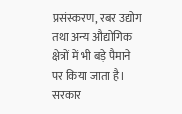प्रसंस्करण, रबर उद्योग तथा अन्य औद्योगिक क्षेत्रों में भी बड़े पैमाने पर किया जाता है।
सरकार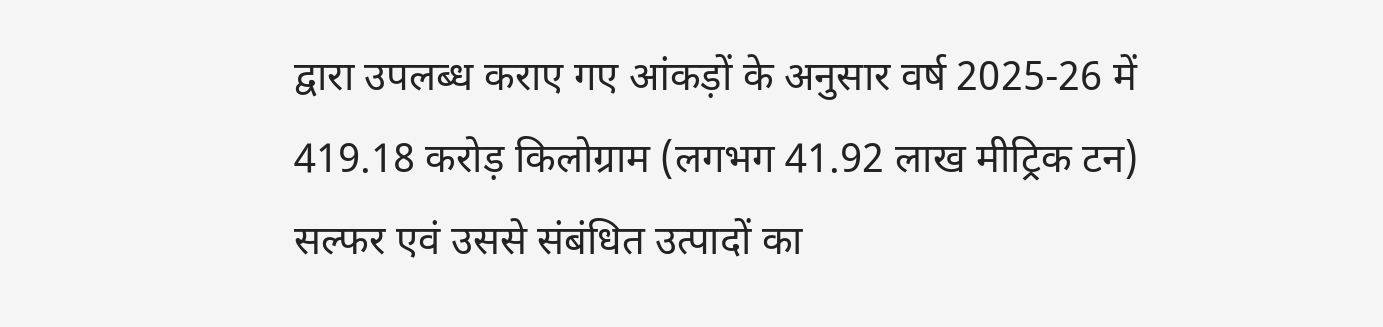द्वारा उपलब्ध कराए गए आंकड़ों के अनुसार वर्ष 2025-26 में 419.18 करोड़ किलोग्राम (लगभग 41.92 लाख मीट्रिक टन) सल्फर एवं उससे संबंधित उत्पादों का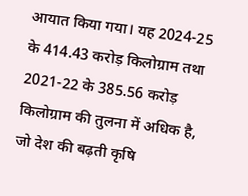आयात किया गया। यह 2024-25 के 414.43 करोड़ किलोग्राम तथा 2021-22 के 385.56 करोड़ किलोग्राम की तुलना में अधिक है, जो देश की बढ़ती कृषि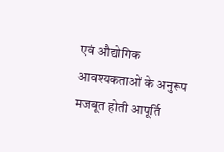एवं औद्योगिक आवश्यकताओं के अनुरूप मजबूत होती आपूर्ति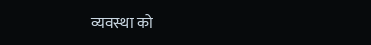व्यवस्था को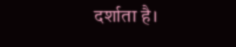दर्शाता है।